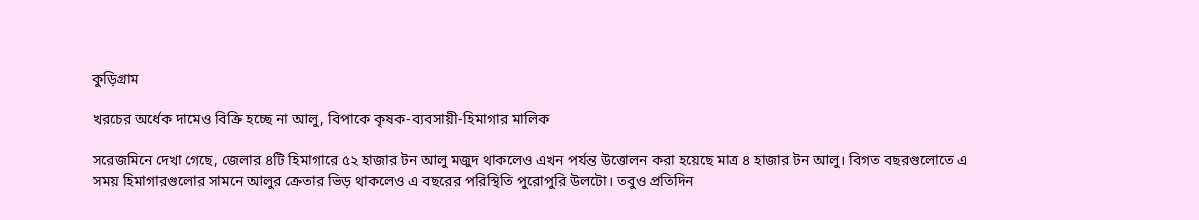কুড়িগ্রাম

খরচের অর্ধেক দামেও বিক্রি হচ্ছে না আলু, বিপাকে কৃষক-ব্যবসায়ী-হিমাগার মালিক

সরেজমিনে দেখা গেছে, জেলার ৪টি হিমাগারে ৫২ হাজার টন আলু মজুদ থাকলেও এখন পর্যন্ত উত্তোলন করা হয়েছে মাত্র ৪ হাজার টন আলু। বিগত বছরগুলোতে এ সময় হিমাগারগুলোর সামনে আলুর ক্রেতার ভিড় থাকলেও এ বছরের পরিস্থিতি পুরোপুরি উলটো। তবুও প্রতিদিন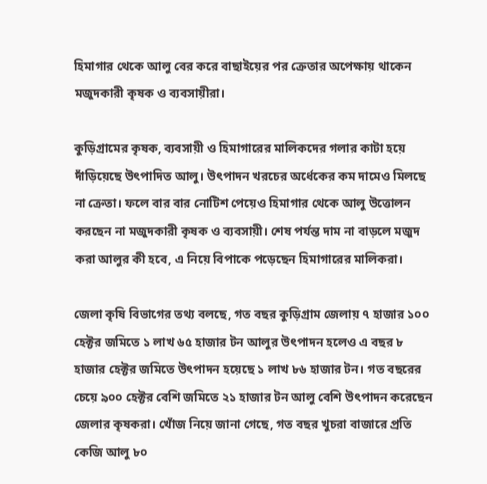হিমাগার থেকে আলু বের করে বাছাইয়ের পর ক্রেতার অপেক্ষায় থাকেন মজুদকারী কৃষক ও ব্যবসায়ীরা।

কুড়িগ্রামের কৃষক, ব্যবসায়ী ও হিমাগারের মালিকদের গলার কাটা হয়ে দাঁড়িয়েছে উৎপাদিত আলু। উৎপাদন খরচের অর্ধেকের কম দামেও মিলছে না ক্রেতা। ফলে বার বার নোটিশ পেয়েও হিমাগার থেকে আলু উত্তোলন করছেন না মজুদকারী কৃষক ও ব্যবসায়ী। শেষ পর্যন্ত দাম না বাড়লে মজুদ করা আলুর কী হবে, এ নিয়ে বিপাকে পড়েছেন হিমাগারের মালিকরা।

জেলা কৃষি বিভাগের তথ্য বলছে, গত বছর কুড়িগ্রাম জেলায় ৭ হাজার ১০০ হেক্টর জমিতে ১ লাখ ৬৫ হাজার টন আলুর উৎপাদন হলেও এ বছর ৮ হাজার হেক্টর জমিতে উৎপাদন হয়েছে ১ লাখ ৮৬ হাজার টন। গত বছরের চেয়ে ৯০০ হেক্টর বেশি জমিতে ২১ হাজার টন আলু বেশি উৎপাদন করেছেন জেলার কৃষকরা। খোঁজ নিয়ে জানা গেছে, গত বছর খুচরা বাজারে প্রতি কেজি আলু ৮০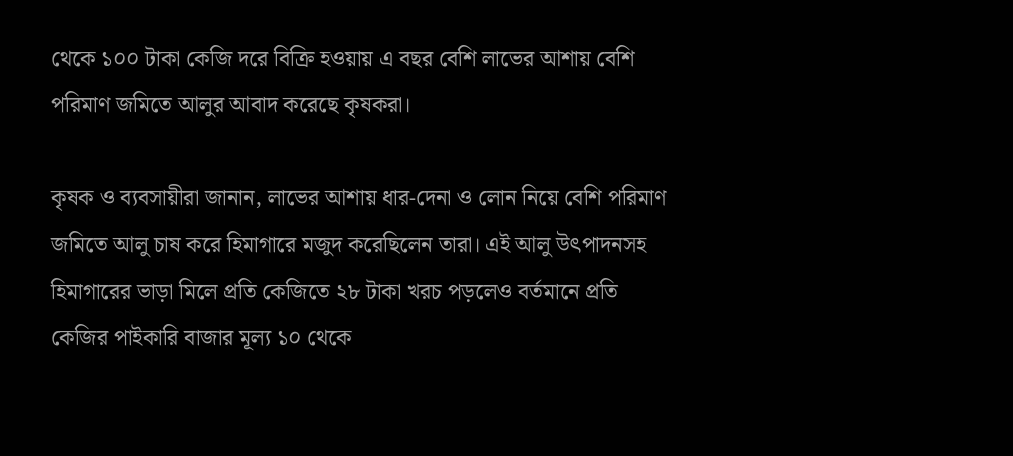থেকে ১০০ টাকা কেজি দরে বিক্রি হওয়ায় এ বছর বেশি লাভের আশায় বেশি পরিমাণ জমিতে আলুর আবাদ করেছে কৃষকরা।

কৃষক ও ব্যবসায়ীরা জানান, লাভের আশায় ধার-দেনা ও লোন নিয়ে বেশি পরিমাণ জমিতে আলু চাষ করে হিমাগারে মজুদ করেছিলেন তারা। এই আলু উৎপাদনসহ হিমাগারের ভাড়া মিলে প্রতি কেজিতে ২৮ টাকা খরচ পড়লেও বর্তমানে প্রতি কেজির পাইকারি বাজার মূল্য ১০ থেকে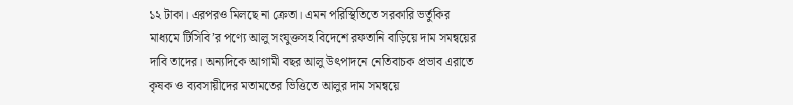১২ টাকা। এরপরও মিলছে না ক্রেতা। এমন পরিস্থিতিতে সরকারি ভর্তুকির মাধ্যমে টিসিবি’র পণ্যে আলু সংযুক্তসহ বিদেশে রফতানি বাড়িয়ে দাম সমন্বয়ের দাবি তাদের। অন্যদিকে আগামী বছর আলু উৎপাদনে নেতিবাচক প্রভাব এরাতে কৃষক ও ব্যবসায়ীদের মতামতের ভিত্তিতে আলুর দাম সমন্বয়ে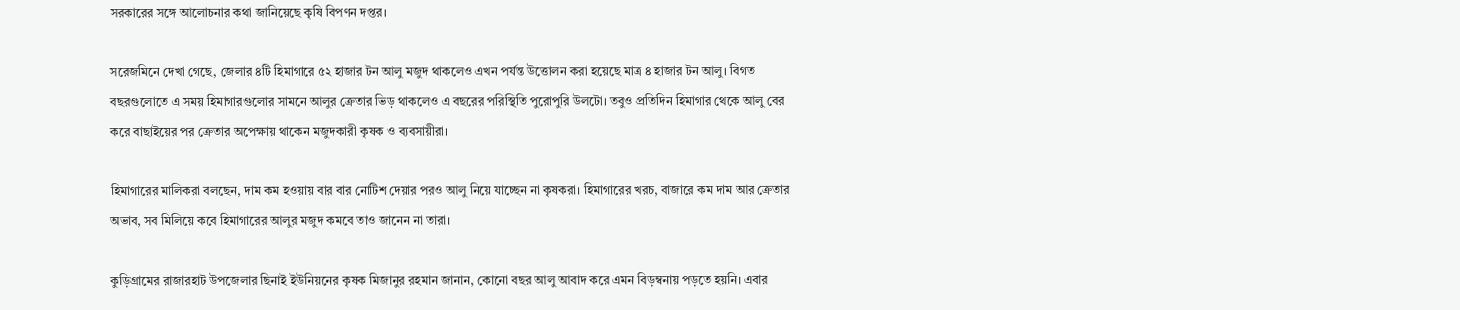সরকারের সঙ্গে আলোচনার কথা জানিয়েছে কৃষি বিপণন দপ্তর।

সরেজমিনে দেখা গেছে, জেলার ৪টি হিমাগারে ৫২ হাজার টন আলু মজুদ থাকলেও এখন পর্যন্ত উত্তোলন করা হয়েছে মাত্র ৪ হাজার টন আলু। বিগত বছরগুলোতে এ সময় হিমাগারগুলোর সামনে আলুর ক্রেতার ভিড় থাকলেও এ বছরের পরিস্থিতি পুরোপুরি উলটো। তবুও প্রতিদিন হিমাগার থেকে আলু বের করে বাছাইয়ের পর ক্রেতার অপেক্ষায় থাকেন মজুদকারী কৃষক ও ব্যবসায়ীরা।

হিমাগারের মালিকরা বলছেন, দাম কম হওয়ায় বার বার নোটিশ দেয়ার পরও আলু নিয়ে যাচ্ছেন না কৃষকরা। হিমাগারের খরচ, বাজারে কম দাম আর ক্রেতার অভাব, সব মিলিয়ে কবে হিমাগারের আলুর মজুদ কমবে তাও জানেন না তারা।

কুড়িগ্রামের রাজারহাট উপজেলার ছিনাই ইউনিয়নের কৃষক মিজানুর রহমান জানান, কোনো বছর আলু আবাদ করে এমন বিড়ম্বনায় পড়তে হয়নি। এবার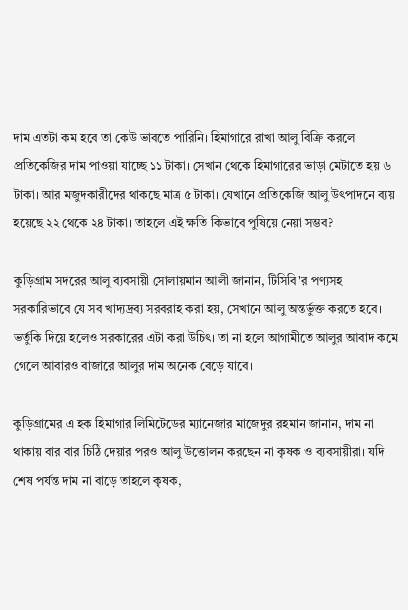দাম এতটা কম হবে তা কেউ ভাবতে পারিনি। হিমাগারে রাখা আলু বিক্রি করলে প্রতিকেজির দাম পাওয়া যাচ্ছে ১১ টাকা। সেখান থেকে হিমাগারের ভাড়া মেটাতে হয় ৬ টাকা। আর মজুদকারীদের থাকছে মাত্র ৫ টাকা। যেখানে প্রতিকেজি আলু উৎপাদনে ব্যয় হয়েছে ২২ থেকে ২৪ টাকা। তাহলে এই ক্ষতি কিভাবে পুষিয়ে নেয়া সম্ভব?

কুড়িগ্রাম সদরের আলু ব্যবসায়ী সোলায়মান আলী জানান, টিসিবি'র পণ্যসহ সরকারিভাবে যে সব খাদ্যদ্রব্য সরবরাহ করা হয়, সেখানে আলু অন্তর্ভুক্ত করতে হবে। ভর্তুকি দিয়ে হলেও সরকারের এটা করা উচিৎ। তা না হলে আগামীতে আলুর আবাদ কমে গেলে আবারও বাজারে আলুর দাম অনেক বেড়ে যাবে।

কুড়িগ্রামের এ হক হিমাগার লিমিটেডের ম্যানেজার মাজেদুর রহমান জানান, দাম না থাকায় বার বার চিঠি দেয়ার পরও আলু উত্তোলন করছেন না কৃষক ও ব্যবসায়ীরা। যদি শেষ পর্যন্ত দাম না বাড়ে তাহলে কৃষক,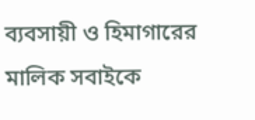ব্যবসায়ী ও হিমাগারের মালিক সবাইকে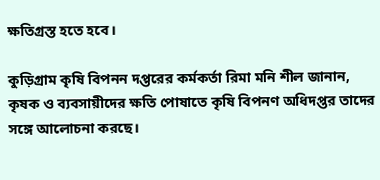ক্ষতিগ্রস্ত হতে হবে।

কুড়িগ্রাম কৃষি বিপনন দপ্তরের কর্মকর্তা রিমা মনি শীল জানান, কৃষক ও ব্যবসায়ীদের ক্ষতি পোষাতে কৃষি বিপনণ অধিদপ্তর তাদের সঙ্গে আলোচনা করছে।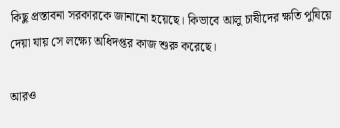কিছু প্রস্তাবনা সরকারকে জানানো হয়েছে। কিভাবে আলু চাষীদের ক্ষতি পুষিয়ে দেয়া যায় সে লক্ষ্যে অধিদপ্তর কাজ শুরু করেছে।

আরও